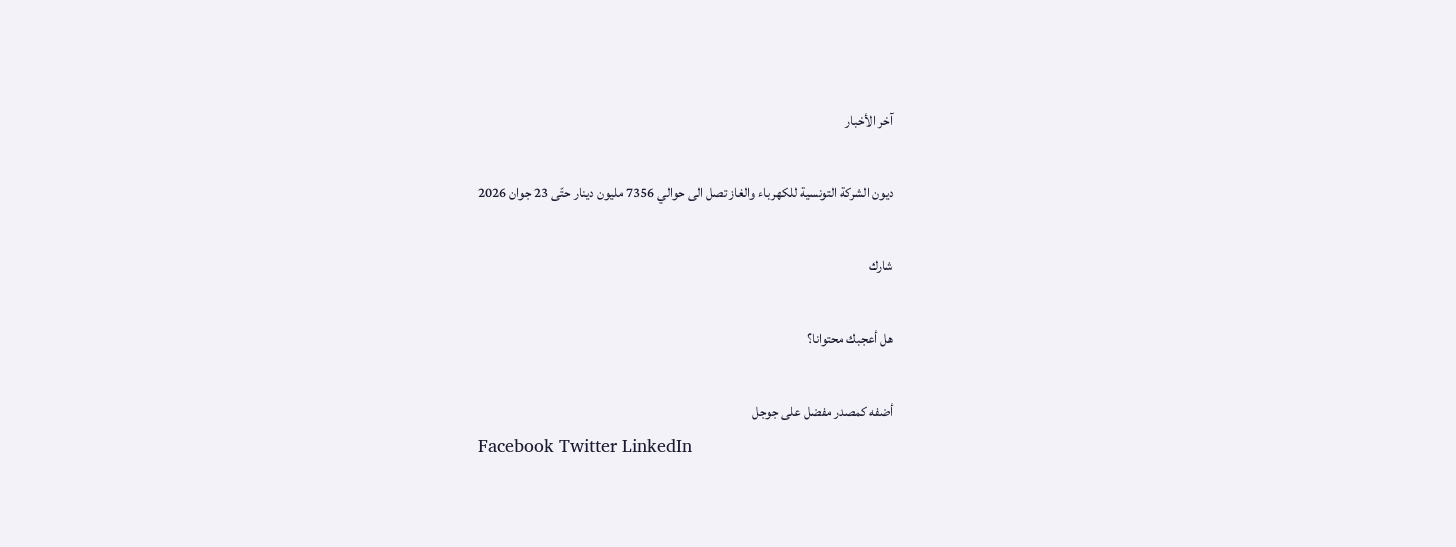آخر الأخبار

ديون الشركة التونسية للكهرباء والغاز تصل الى حوالي 7356 مليون دينار حتّى 23 جوان 2026

شارك

هل أعجبك محتوانا؟

أضفه كمصدر مفضل على جوجل
Facebook Twitter LinkedIn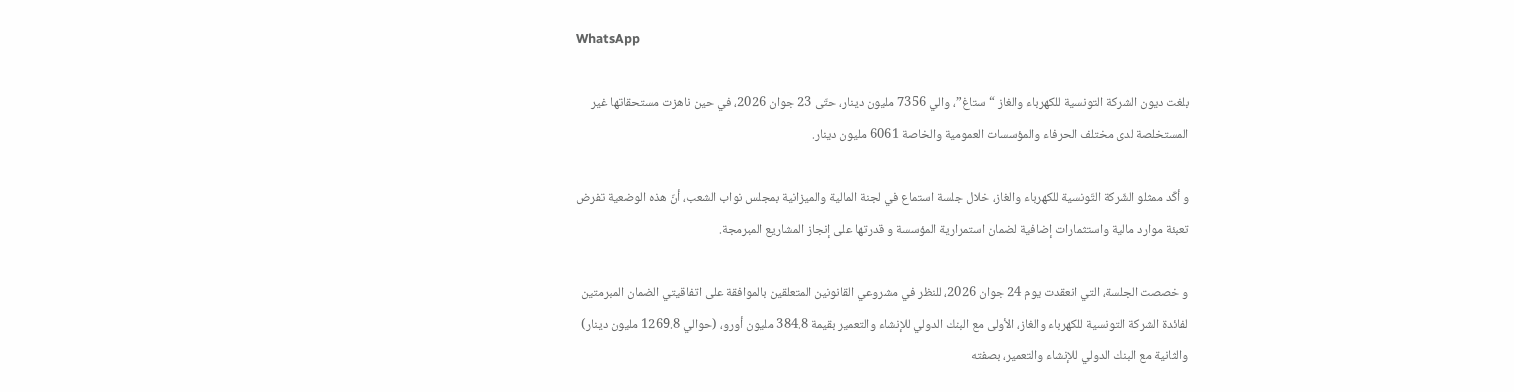WhatsApp

بلغت ديون الشركة التونسية للكهرباء والغاز “ستاغ”، والي 7356 مليون دينار، حتّى 23 جوان 2026، في حين ناهزت مستحقاتها غير المستخلصة لدى مختلف الحرفاء والمؤسسات العمومية والخاصة 6061 مليون دينار.

و أكّد ممثلو الشّركة التّونسية للكهرباء والغاز، خلال جلسة استماع في لجنة المالية والميزانية بمجلس نواب الشعب، أنّ هذه الوضعية تفرض تعبئة موارد مالية واستثمارات إضافية لضمان استمرارية المؤسسة و قدرتها على إنجاز المشاريع المبرمجة.

و خصصت الجلسة، التي انعقدت يوم 24 جوان 2026، للنظر في مشروعي القانونين المتعلقين بالموافقة على اتفاقيتي الضمان المبرمتين لفائدة الشركة التونسية للكهرباء والغاز، الأولى مع البنك الدولي للإنشاء والتعمير بقيمة 384.8 مليون أورو، (حوالي 1269.8 مليون دينار) والثانية مع البنك الدولي للإنشاء والتعمير، بصفته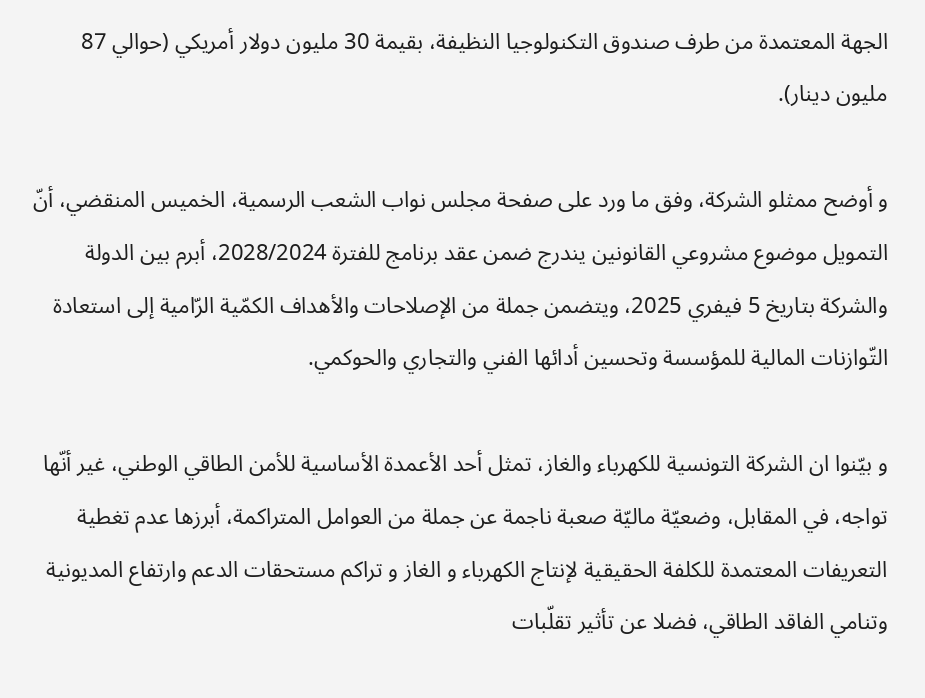الجهة المعتمدة من طرف صندوق التكنولوجيا النظيفة، بقيمة 30 مليون دولار أمريكي (حوالي 87 مليون دينار).

و أوضح ممثلو الشركة، وفق ما ورد على صفحة مجلس نواب الشعب الرسمية، الخميس المنقضي، أنّ التمويل موضوع مشروعي القانونين يندرج ضمن عقد برنامج للفترة 2028/2024، أبرم بين الدولة والشركة بتاريخ 5 فيفري 2025، ويتضمن جملة من الإصلاحات والأهداف الكمّية الرّامية إلى استعادة التّوازنات المالية للمؤسسة وتحسين أدائها الفني والتجاري والحوكمي.

و بيّنوا ان الشركة التونسية للكهرباء والغاز، تمثل أحد الأعمدة الأساسية للأمن الطاقي الوطني، غير أنّها تواجه، في المقابل، وضعيّة ماليّة صعبة ناجمة عن جملة من العوامل المتراكمة، أبرزها عدم تغطية التعريفات المعتمدة للكلفة الحقيقية لإنتاج الكهرباء و الغاز و تراكم مستحقات الدعم وارتفاع المديونية وتنامي الفاقد الطاقي، فضلا عن تأثير تقلّبات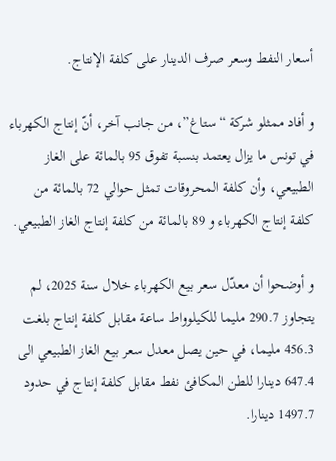أسعار النفط وسعر صرف الدينار على كلفة الإنتاج.

و أفاد ممثلو شركة “ستاغ”، من جانب آخر، أنّ إنتاج الكهرباء في تونس ما يزال يعتمد بنسبة تفوق 95 بالمائة على الغاز الطبيعي، وأن كلفة المحروقات تمثل حوالي 72 بالمائة من كلفة إنتاج الكهرباء و 89 بالمائة من كلفة إنتاج الغاز الطبيعي.

و أوضحوا أن معدّل سعر بيع الكهرباء خلال سنة 2025، لم يتجاوز 290.7 مليما للكيلوواط ساعة مقابل كلفة إنتاج بلغت 456.3 مليما، في حين يصل معدل سعر بيع الغاز الطبيعي الى 647.4 دينارا للطن المكافئ نفط مقابل كلفة إنتاج في حدود 1497.7 دينارا.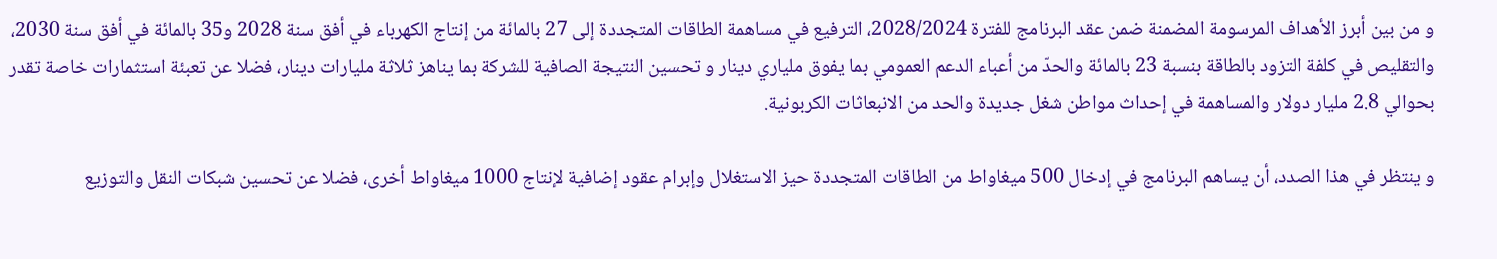و من بين أبرز الأهداف المرسومة المضمنة ضمن عقد البرنامج للفترة 2028/2024، الترفيع في مساهمة الطاقات المتجددة إلى 27 بالمائة من إنتاج الكهرباء في أفق سنة 2028 و35 بالمائة في أفق سنة 2030، والتقليص في كلفة التزود بالطاقة بنسبة 23 بالمائة والحدّ من أعباء الدعم العمومي بما يفوق ملياري دينار و تحسين النتيجة الصافية للشركة بما يناهز ثلاثة مليارات دينار، فضلا عن تعبئة استثمارات خاصة تقدر بحوالي 2.8 مليار دولار والمساهمة في إحداث مواطن شغل جديدة والحد من الانبعاثات الكربونية.

و ينتظر في هذا الصدد، أن يساهم البرنامج في إدخال 500 ميغاواط من الطاقات المتجددة حيز الاستغلال وإبرام عقود إضافية لإنتاج 1000 ميغاواط أخرى، فضلا عن تحسين شبكات النقل والتوزيع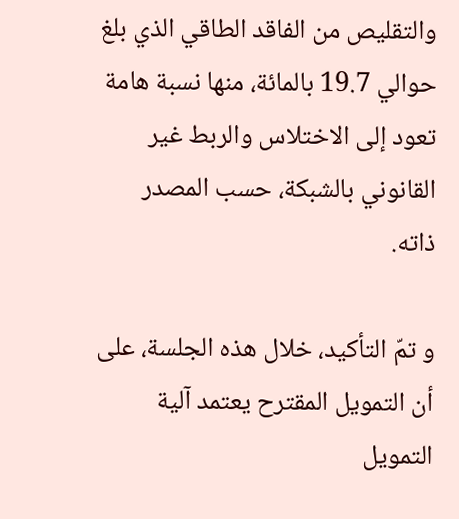والتقليص من الفاقد الطاقي الذي بلغ حوالي 19.7 بالمائة، منها نسبة هامة تعود إلى الاختلاس والربط غير القانوني بالشبكة، حسب المصدر ذاته.

و تمّ التأكيد، خلال هذه الجلسة، على أن التمويل المقترح يعتمد آلية التمويل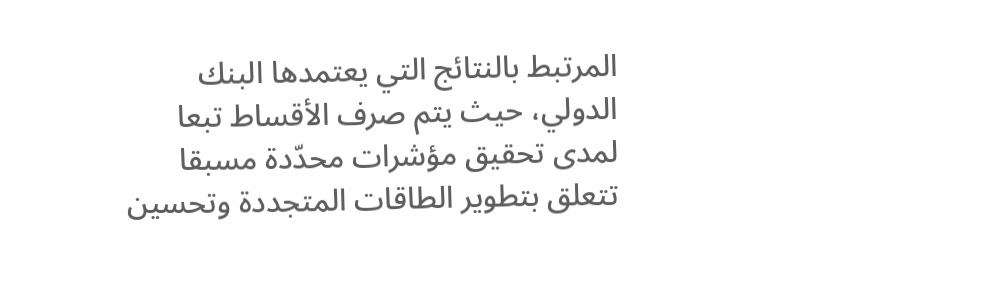المرتبط بالنتائج التي يعتمدها البنك الدولي، حيث يتم صرف الأقساط تبعا لمدى تحقيق مؤشرات محدّدة مسبقا تتعلق بتطوير الطاقات المتجددة وتحسين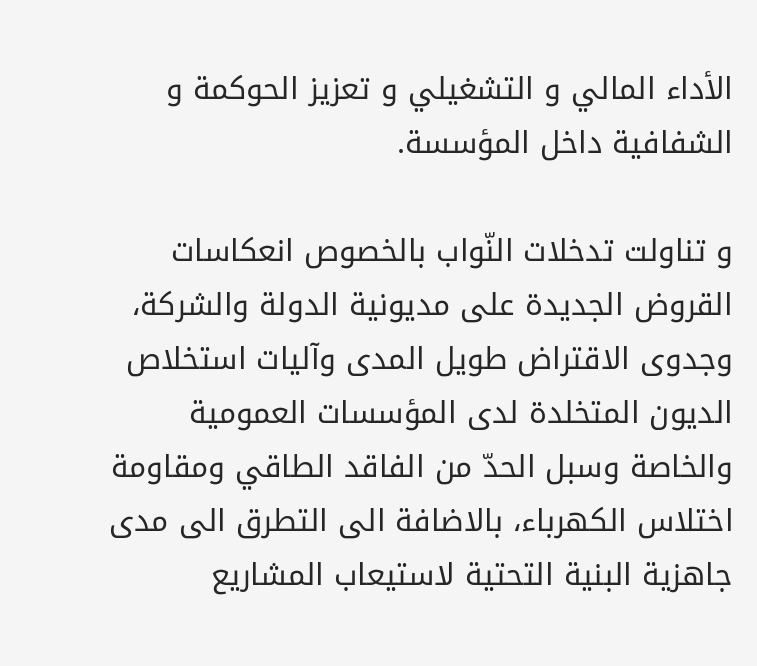الأداء المالي و التشغيلي و تعزيز الحوكمة و الشفافية داخل المؤسسة.

و تناولت تدخلات النّواب بالخصوص انعكاسات القروض الجديدة على مديونية الدولة والشركة، وجدوى الاقتراض طويل المدى وآليات استخلاص الديون المتخلدة لدى المؤسسات العمومية والخاصة وسبل الحدّ من الفاقد الطاقي ومقاومة اختلاس الكهرباء، بالاضافة الى التطرق الى مدى جاهزية البنية التحتية لاستيعاب المشاريع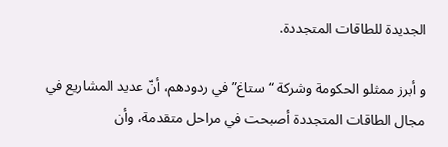الجديدة للطاقات المتجددة.

و أبرز ممثلو الحكومة وشركة “ستاغ” في ردودهم، أنّ عديد المشاريع في مجال الطاقات المتجددة أصبحت في مراحل متقدمة، وأن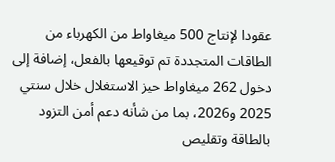عقودا لإنتاج 500 ميغاواط من الكهرباء من الطاقات المتجددة تم توقيعها بالفعل، إضافة إلى دخول 262 ميغاواط حيز الاستغلال خلال سنتي 2025 و2026، بما من شأنه دعم أمن التزود بالطاقة وتقليص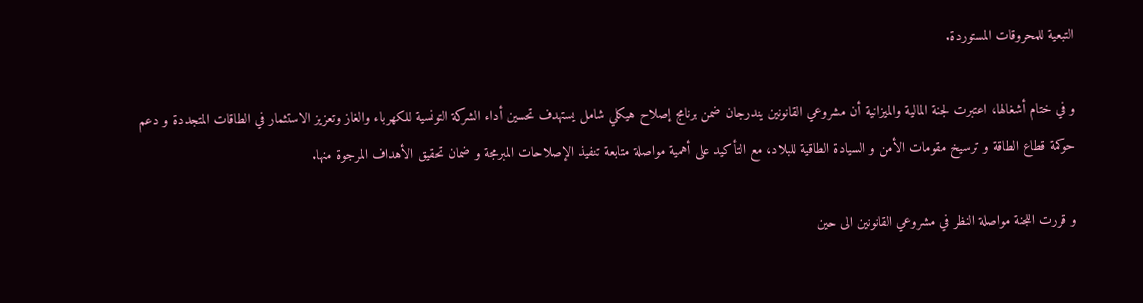التبعية للمحروقات المستوردة.

و في ختام أشغالها، اعتبرت لجنة المالية والميزانية أن مشروعي القانونين يندرجان ضمن برنامج إصلاح هيكلي شامل يستهدف تحسين أداء الشركة التونسية للكهرباء والغاز وتعزيز الاستثمار في الطاقات المتجددة و دعم حوكمة قطاع الطاقة و ترسيخ مقومات الأمن و السيادة الطاقية للبلاد، مع التأكيد على أهمية مواصلة متابعة تنفيذ الإصلاحات المبرمجة و ضمان تحقيق الأهداف المرجوة منها.

و قررت اللجنة مواصلة النظر في مشروعي القانونين الى حين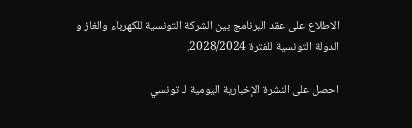الاطلاع على عقد البرنامج بين الشركة التونسية للكهرباء والغاز و الدولة التونسية للفترة 2028/2024.

احصل على النشرة الإخبارية اليومية لـ تونسي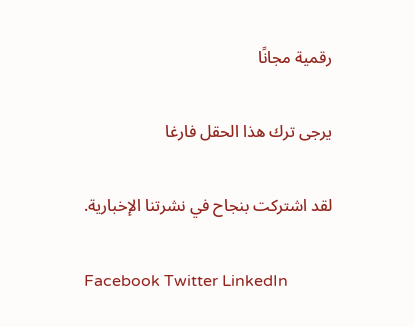رقمية مجانًا

يرجى ترك هذا الحقل فارغا

لقد اشتركت بنجاح في نشرتنا الإخبارية.

Facebook Twitter LinkedIn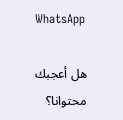WhatsApp

هل أعجبك محتوانا؟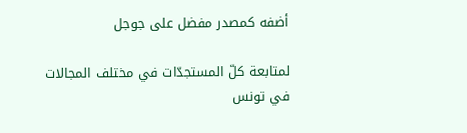أضفه كمصدر مفضل على جوجل

لمتابعة كلّ المستجدّات في مختلف المجالات في تونس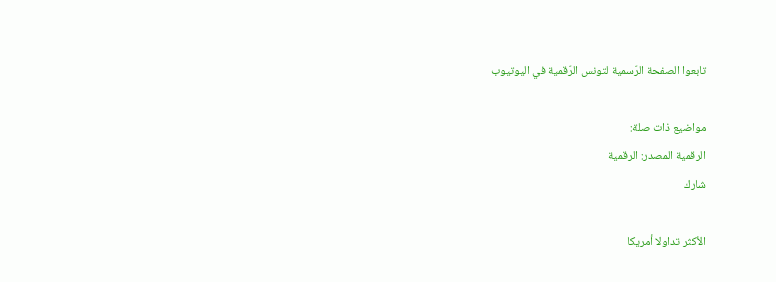تابعوا الصفحة الرّسمية لتونس الرّقمية في اليوتيوب

مواضيع ذات صلة:
الرقمية المصدر: الرقمية
شارك

الأكثر تداولا أمريكا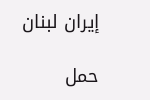إيران لبنان

حمل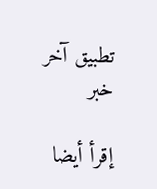تطبيق آخر خبر

إقرأ أيضا